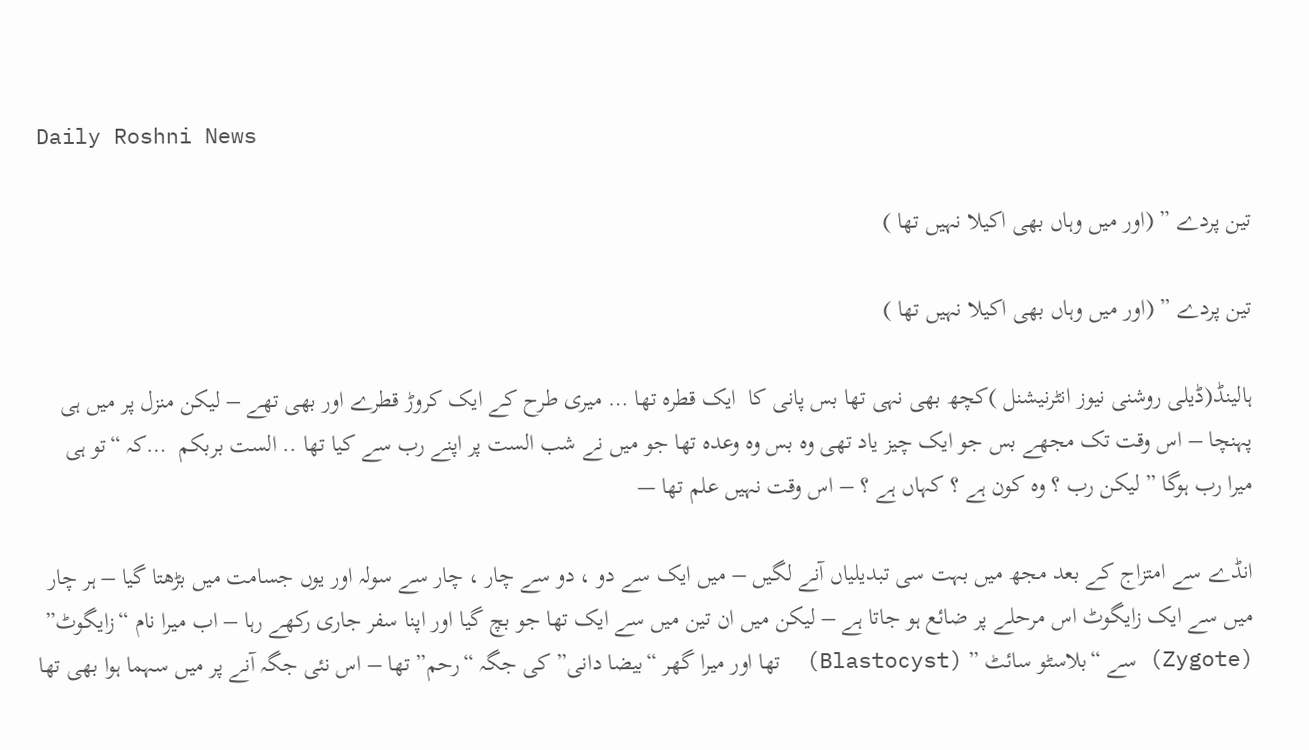Daily Roshni News

تین پردے ” (اور میں وہاں بھی اکیلا نہیں تھا )

تین پردے ” (اور میں وہاں بھی اکیلا نہیں تھا )

ہالینڈ(ڈیلی روشنی نیوز انٹرنیشنل )کچھ بھی نہی تھا بس پانی کا  ایک قطرہ تھا … میری طرح کے ایک کروڑ قطرے اور بھی تھے – لیکن منزل پر میں ہی پہنچا – اس وقت تک مجھے بس جو ایک چیز یاد تھی وہ بس وہ وعدہ تھا جو میں نے شب الست پر اپنے رب سے کیا تھا .. الست بربکم  …کہ “تو ہی میرا رب ہوگا ” لیکن رب ؟ وہ کون ہے ؟ کہاں ہے ؟ – اس وقت نہیں علم تھا —

انڈے سے امتزاج کے بعد مجھ میں بہت سی تبدیلیاں آنے لگیں – میں ایک سے دو ، دو سے چار ، چار سے سولہ اور یوں جسامت میں بڑھتا گیا – ہر چار میں سے ایک زایگوٹ اس مرحلے پر ضائع ہو جاتا ہے – لیکن میں ان تین میں سے ایک تھا جو بچ گیا اور اپنا سفر جاری رکھے رہا – اب میرا نام “زایگوٹ” (Zygote) سے “بلاسٹو سائٹ ” (Blastocyst)  تھا اور میرا گھر “بیضا دانی” کی جگہ “رحم” تھا – اس نئی جگہ آنے پر میں سہما ہوا بھی تھا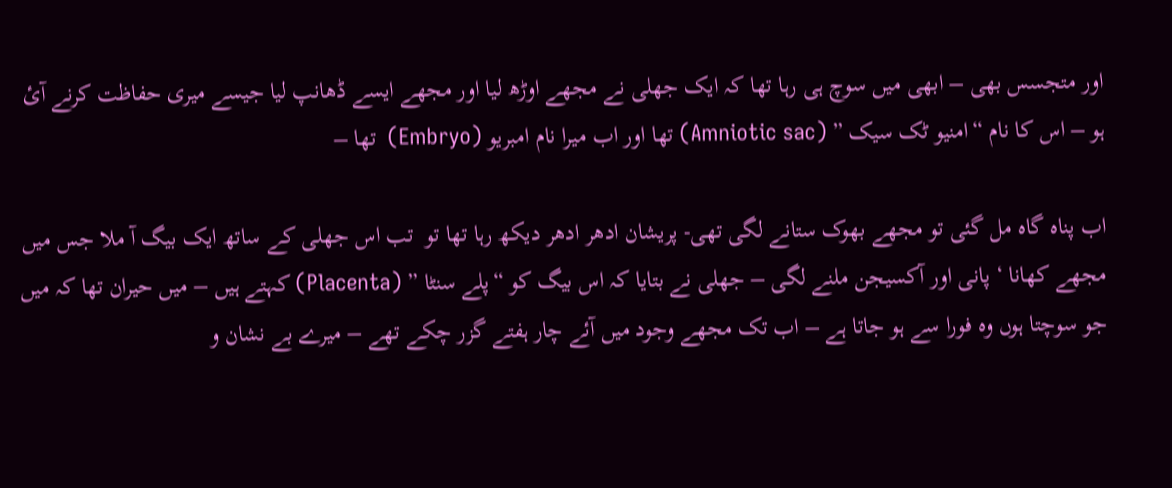اور متجسس بھی – ابھی میں سوچ ہی رہا تھا کہ ایک جھلی نے مجھے اوڑھ لیا اور مجھے ایسے ڈھانپ لیا جیسے میری حفاظت کرنے آئ ہو – اس کا نام “امنیو ٹک سیک ” (Amniotic sac) تھا اور اب میرا نام امبریو (Embryo)  تھا –

اب پناہ گاہ مل گئی تو مجھے بھوک ستانے لگی تھی- پریشان ادھر ادھر دیکھ رہا تھا تو  تب اس جھلی کے ساتھ ایک بیگ آ ملا جس میں مجھے کھانا ‘ پانی اور آکسیجن ملنے لگی – جھلی نے بتایا کہ اس بیگ کو “پلے سنٹا ” (Placenta) کہتے ہیں – میں حیران تھا کہ میں جو سوچتا ہوں وہ فورا سے ہو جاتا ہے – اب تک مجھے وجود میں آئے چار ہفتے گزر چکے تھے – میرے بے نشان و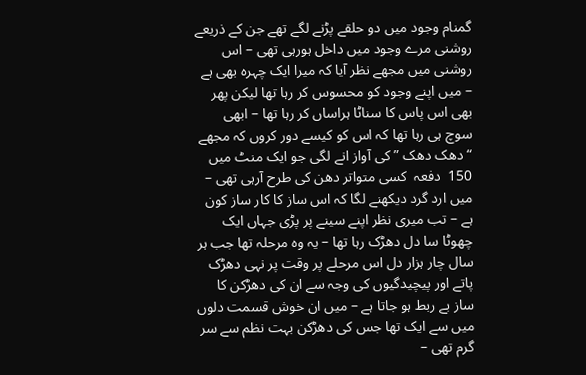گمنام وجود میں دو حلقے پڑنے لگے تھے جن کے ذریعے روشنی مرے وجود میں داخل ہورہی تھی – اس روشنی میں مجھے نظر آیا کہ میرا ایک چہرہ بھی ہے – میں اپنے وجود کو محسوس کر رہا تھا لیکن پھر بھی اس پاس کا سناٹا ہراساں کر رہا تھا – ابھی سوچ ہی رہا تھا کہ اس کو کیسے دور کروں کہ مجھے “دھک دھک ” کی آواز انے لگی جو ایک منٹ میں 150  دفعہ  کسی متواتر دھن کی طرح آرہی تھی – میں ارد گرد دیکھنے لگا کہ اس ساز کا کار ساز کون ہے – تب میری نظر اپنے سینے پر پڑی جہاں ایک چھوٹا سا دل دھڑک رہا تھا – یہ وہ مرحلہ تھا جب ہر سال چار ہزار دل اس مرحلے پر وقت پر نہی دھڑک پاتے اور پیچیدگیوں کی وجہ سے ان کی دھڑکن کا ساز بے ربط ہو جاتا ہے – میں ان خوش قسمت دلوں میں سے ایک تھا جس کی دھڑکن بہت نظم سے سر گرم تھی –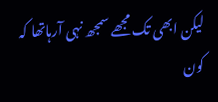لیکن ابھی تک مجھے سمجھ نہی آرہاتھا کہ کون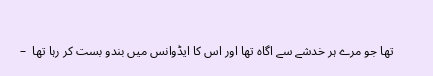تھا جو مرے ہر خدشے سے اگاہ تھا اور اس کا ایڈوانس میں بندو بست کر رہا تھا  –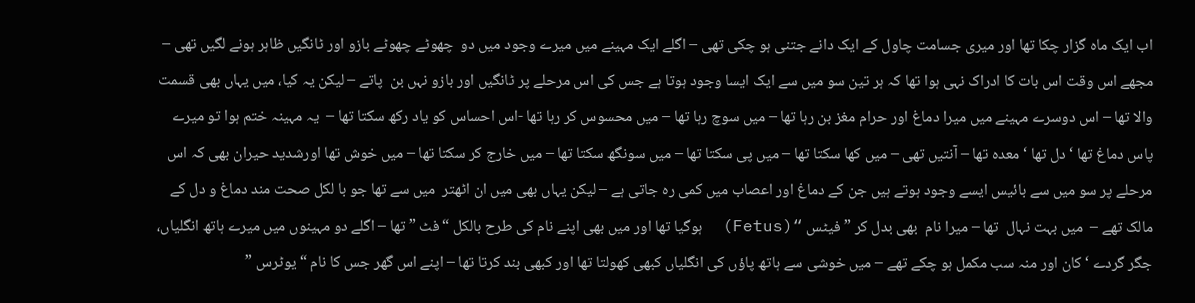اب ایک ماہ گزار چکا تھا اور میری جسامت چاول کے ایک دانے جتنی ہو چکی تھی – اگلے ایک مہینے میں میرے وجود میں دو  چھوٹے چھوٹے بازو اور ٹانگیں ظاہر ہونے لگیں تھی – مجھے اس وقت اس بات کا ادراک نہی ہوا تھا کہ ہر تین سو میں سے ایک ایسا وجود ہوتا ہے جس کی اس مرحلے پر ٹانگیں اور بازو نہں بن  پاتے – لیکن یہ کیا، میں یہاں بھی قسمت والا تھا – اس دوسرے مہینے میں میرا دماغ اور حرام مغز بن رہا تھا – میں سوچ رہا تھا – میں محسوس کر رہا تھا -اس احساس کو یاد رکھ سکتا تھا –  یہ مہینہ ختم ہوا تو میرے پاس دماغ تھا ‘ دل تھا ‘ معدہ تھا – آنتیں تھی – میں کھا سکتا تھا – میں پی سکتا تھا – میں سونگھ سکتا تھا – میں خارج کر سکتا تھا – میں خوش تھا اورشدید حیران بھی کہ اس مرحلے پر سو میں سے بائیس ایسے وجود ہوتے ہیں جن کے دماغ اور اعصاب میں کمی رہ جاتی ہے – لیکن یہاں بھی میں ان اٹھتر  میں سے تھا جو با لکل صحت مند دماغ و دل کے مالک تھے –  میں بہت نہال  تھا – میرا نام  بھی بدل کر ” فیٹس “(Fetus)  ہوگیا تھا اور میں بھی اپنے نام کی طرح بالکل “فٹ ” تھا – اگلے دو مہینوں میں میرے ہاتھ انگلیاں، جگر گردے ‘ کان اور منہ سب مکمل ہو چکے تھے – میں خوشی سے ہاتھ پاؤں کی انگلیاں کبھی کھولتا تھا اور کبھی بند کرتا تھا – اپنے اس گھر جس کا نام “یوٹرس ”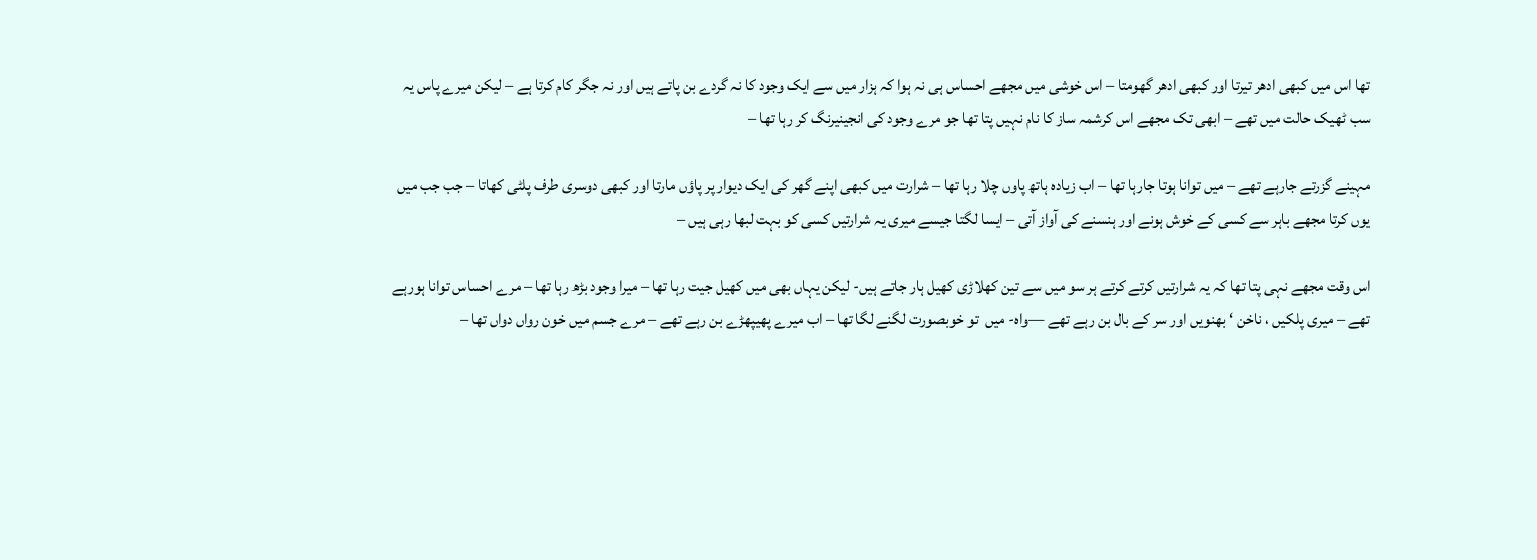تھا اس میں کبھی ادھر تیرتا اور کبھی ادھر گھومتا – اس خوشی میں مجھے احساس ہی نہ ہوا کہ ہزار میں سے ایک وجود کا نہ گردے بن پاتے ہیں اور نہ جگر کام کرتا ہے – لیکن میرے پاس یہ سب ٹھیک حالت میں تھے – ابھی تک مجھے اس کرشمہ ساز کا نام نہیں پتا تھا جو مرے وجود کی انجینیرنگ کر رہا تھا –

مہینے گزرتے جارہے تھے – میں توانا ہوتا جارہا تھا – اب زیادہ ہاتھ پاوں چلا رہا تھا – شرارت میں کبھی اپنے گھر کی ایک دیوار پر پاؤں مارتا اور کبھی دوسری طرف پلٹی کھاتا – جب جب میں یوں کرتا مجھے باہر سے کسی کے خوش ہونے اور ہنسنے کی آواز آتی – ایسا لگتا جیسے میری یہ شرارتیں کسی کو بہت لبھا رہی ہیں –

اس وقت مجھے نہی پتا تھا کہ یہ شرارتیں کرتے کرتے ہر سو میں سے تین کھلاڑی کھیل ہار جاتے ہیں- لیکن یہاں بھی میں کھیل جیت رہا تھا – میرا وجود بڑھ رہا تھا – مرے احساس توانا ہورہے تھے – میری پلکیں ، ناخن ‘ بھنویں اور سر کے بال بن رہے تھے —واہ- میں  تو خوبصورت لگنے لگا تھا – اب میرے پھیپھڑے بن رہے تھے – مرے جسم میں خون رواں دواں تھا –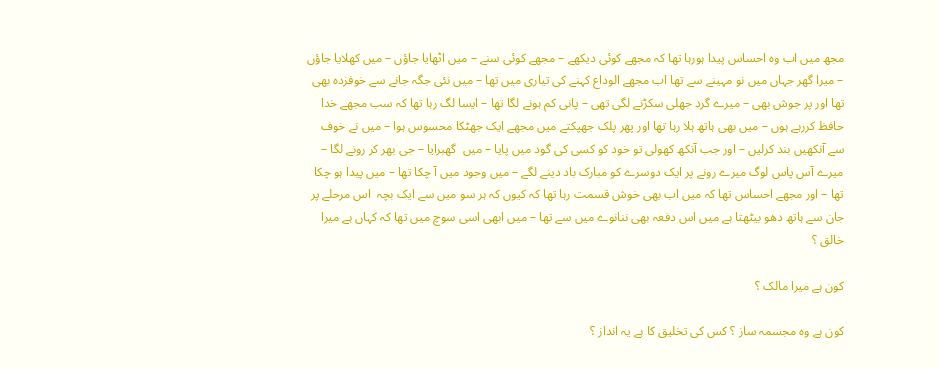مجھ میں اب وہ احساس پیدا ہورہا تھا کہ مجھے کوئی دیکھے – مجھے کوئی سنے – میں اٹھایا جاؤں – میں کھلایا جاؤں – میرا گھر جہاں میں نو مہینے سے تھا اب مجھے الوداع کہنے کی تیاری میں تھا – میں نئی جگہ جانے سے خوفزدہ بھی تھا اور پر جوش بھی – میرے گرد جھلی سکڑنے لگی تھی – پانی کم ہونے لگا تھا – ایسا لگ رہا تھا کہ سب مجھے خدا حافظ کررہے ہوں – میں بھی ہاتھ ہلا رہا تھا اور پھر پلک جھپکتے میں مجھے ایک جھٹکا محسوس ہوا – میں نے خوف  سے آنکھیں بند کرلیں – اور جب آنکھ کھولی تو خود کو کسی کی گود میں پایا – میں  گھبرایا – جی بھر کر رونے لگا – میرے آس پاس لوگ میرے رونے پر ایک دوسرے کو مبارک باد دینے لگے – میں وجود میں آ چکا تھا – میں پیدا ہو چکا تھا – اور مجھے احساس تھا کہ میں اب بھی خوش قسمت رہا تھا کہ کیوں کہ ہر سو میں سے ایک بچہ  اس مرحلے پر جان سے ہاتھ دھو بیٹھتا ہے میں اس دفعہ بھی ننانوے میں سے تھا – میں ابھی اسی سوچ میں تھا کہ کہاں ہے میرا خالق ؟

کون ہے میرا مالک ؟

کون ہے وہ مجسمہ ساز ؟ کس کی تخلیق کا ہے یہ انداز ؟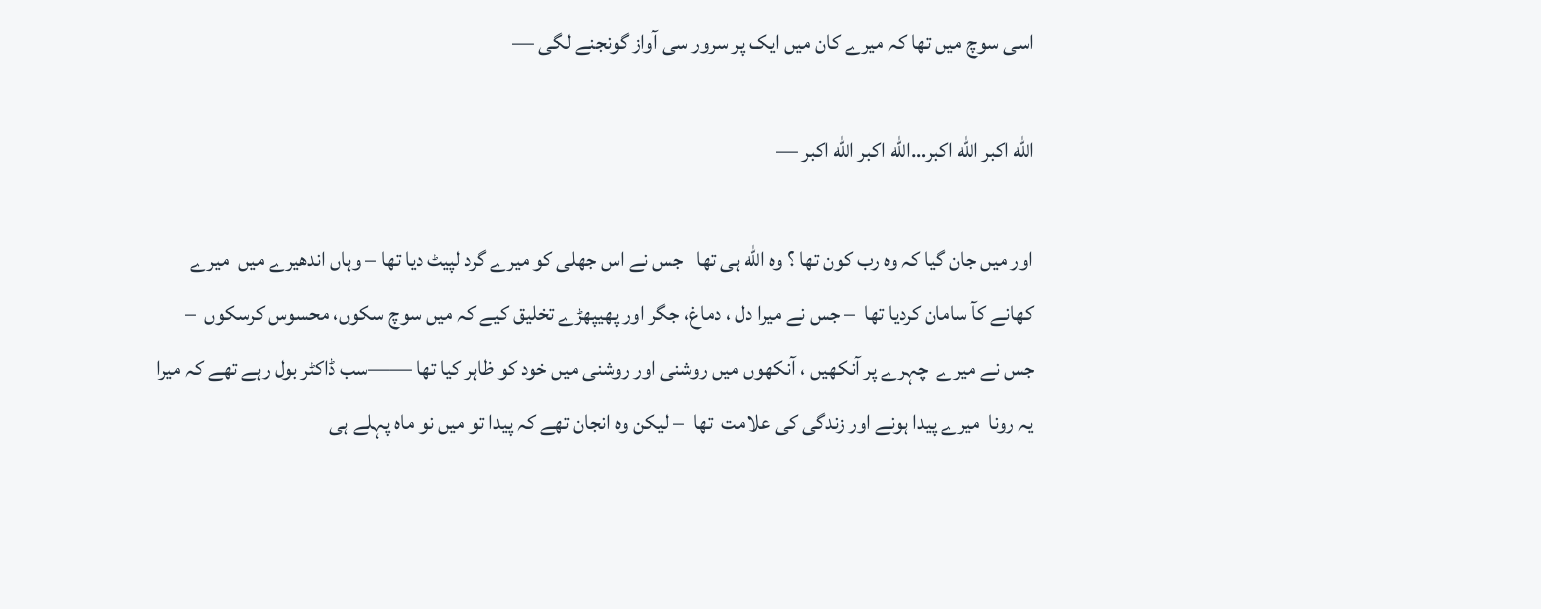اسی سوچ میں تھا کہ میرے کان میں ایک پر سرور سی آواز گونجنے لگی —

الله اکبر الله اکبر…الله اکبر الله اکبر —

اور میں جان گیا کہ وہ رب کون تھا ؟ وہ الله ہی تھا   جس نے اس جھلی کو میرے گرد لپیٹ دیا تھا – وہاں اندھیرے میں  میرے کھانے کآ سامان کردیا تھا  – جس نے میرا دل ، دماغ، جگر اور پھیپھڑے تخلیق کیے کہ میں سوچ سکوں، محسوس کرسکوں  –  جس نے میرے  چہرے پر آنکھیں ، آنکھوں میں روشنی اور روشنی میں خود کو ظاہر کیا تھا ——سب ڈاکٹر بول رہے تھے کہ میرا یہ رونا  میرے پیدا ہونے اور زندگی کی علامت  تھا  – لیکن وہ انجان تھے کہ پیدا تو میں نو ماہ پہلے ہی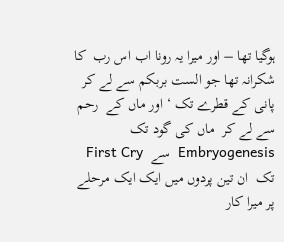ہوگیا تھا – اور میرا یہ رونا اب اس رب  کا شکرانہ تھا جو الست بربکم سے لے کر پانی کے قطرے تک ‘ اور ماں کے  رحم سے لے کر  ماں کی گود تک Embryogenesis  سے  First Cry تک  ان تین پردوں میں ایک ایک مرحلے پر میرا کار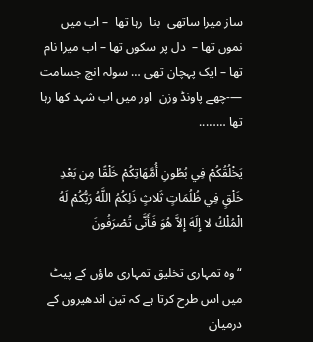ساز میرا ساتھی  بنا  رہا تھا  – اب میں نموں تھا –  دل پر سکوں تھا – اب میرا نام تھا – ایک پہچان تھی … سولہ انچ جسامت —-چھے پاونڈ وزن  اور میں اب شہد کھا رہا تھا ……..

يَخْلُقُكُمْ فِي بُطُونِ أُمَّهَاتِكُمْ خَلْقًا مِن بَعْدِ خَلْقٍ فِي ظُلُمَاتٍ ثَلاثٍ ذَلِكُمُ اللَّهُ رَبُّكُمْ لَهُ الْمُلْكُ لا إِلَهَ إِلاَّ هُوَ فَأَنَّى تُصْرَفُونَ

“وہ تمہاری تخلیق تمہاری ماؤں کے پیٹ میں اس طرح کرتا ہے کہ تین اندھیروں کے درمیان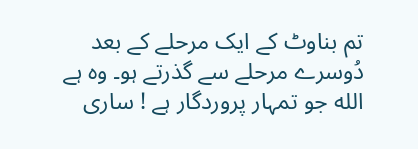تم بناوٹ کے ایک مرحلے کے بعد دُوسرے مرحلے سے گذرتے ہو۔ وہ ہے الله جو تمہار پروردگار ہے ! ساری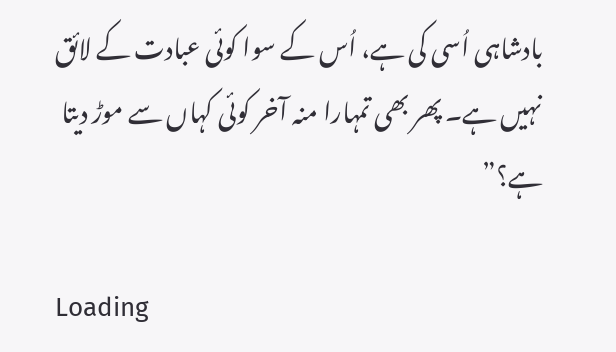بادشاہی اُسی کی ہے، اُس کے سوا کوئی عبادت کے لائق نہیں ہے۔ پھر بھی تمہارا منہ آخر کوئی کہاں سے موڑ دیتا ہے؟”

Loading